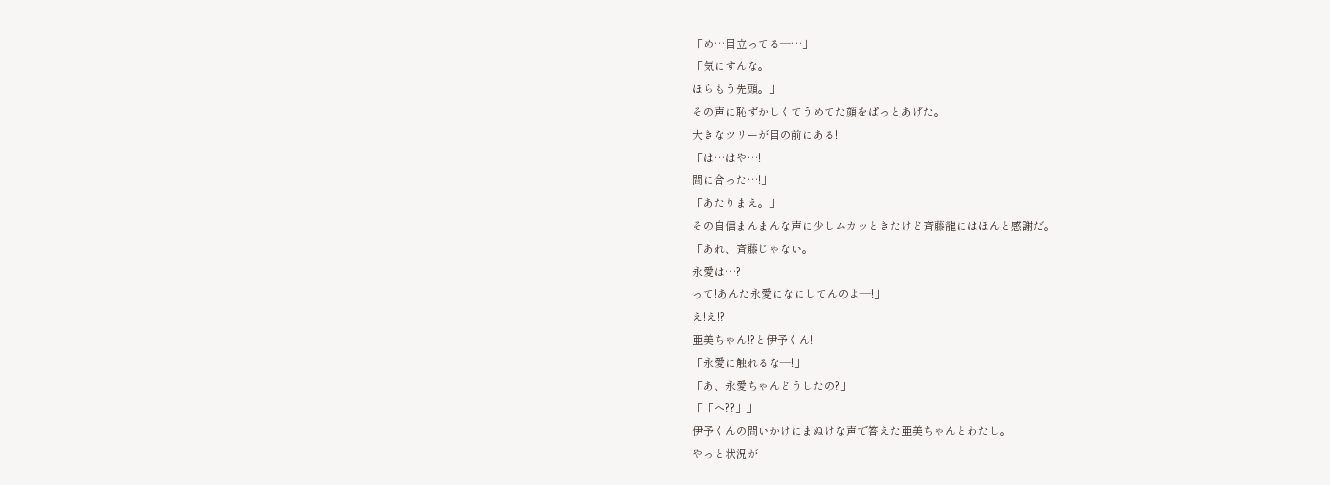「め…目立ってる―…」
「気にすんな。
ほらもう先頭。」
その声に恥ずかしくてうめてた顔をぱっとあげた。
大きなツリーが目の前にある!
「は…はや…!
間に合った…!」
「あたりまえ。」
その自信まんまんな声に少しムカッときたけど斉藤龍にはほんと感謝だ。
「あれ、斉藤じゃない。
永愛は…?
って!あんた永愛になにしてんのよ―!」
え!え!?
亜美ちゃん!?と伊予くん!
「永愛に触れるな―!」
「あ、永愛ちゃんどうしたの?」
「「へ??」」
伊予くんの問いかけにまぬけな声で答えた亜美ちゃんとわたし。
やっと状況が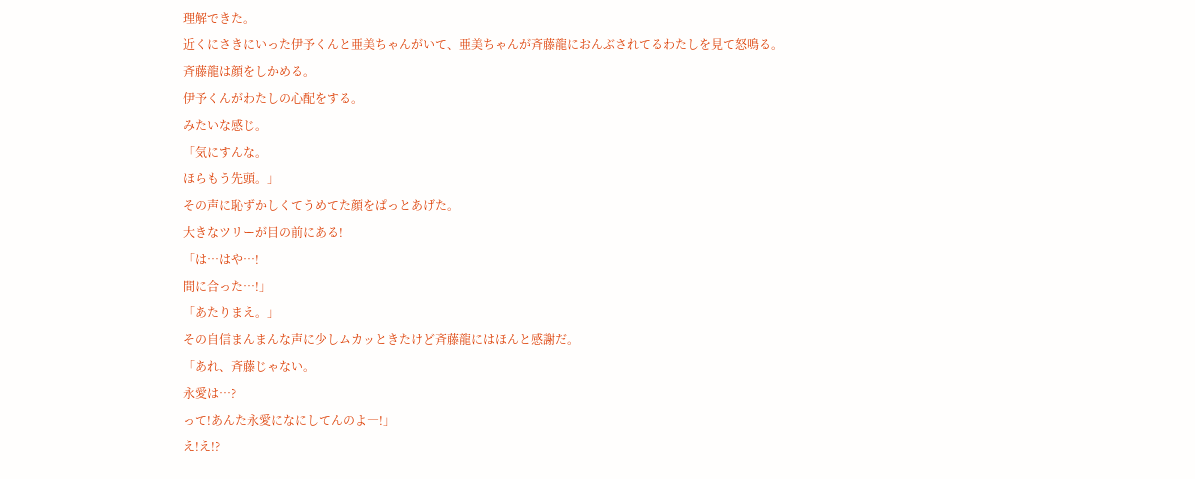理解できた。
近くにさきにいった伊予くんと亜美ちゃんがいて、亜美ちゃんが斉藤龍におんぶされてるわたしを見て怒鳴る。
斉藤龍は顔をしかめる。
伊予くんがわたしの心配をする。
みたいな感じ。
「気にすんな。
ほらもう先頭。」
その声に恥ずかしくてうめてた顔をぱっとあげた。
大きなツリーが目の前にある!
「は…はや…!
間に合った…!」
「あたりまえ。」
その自信まんまんな声に少しムカッときたけど斉藤龍にはほんと感謝だ。
「あれ、斉藤じゃない。
永愛は…?
って!あんた永愛になにしてんのよ―!」
え!え!?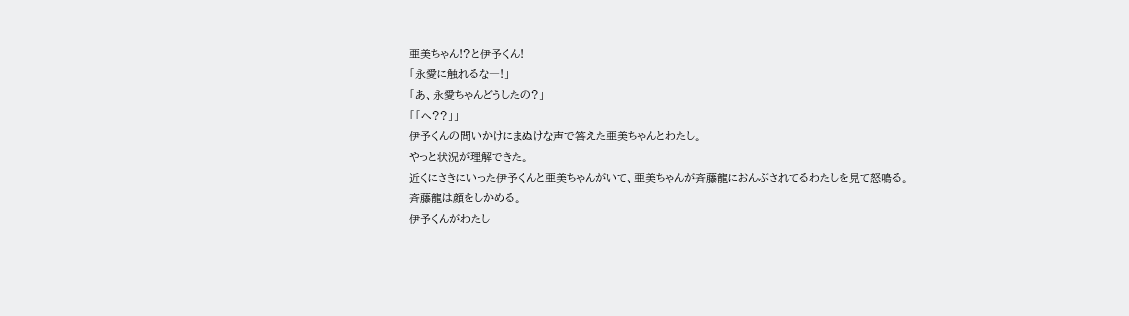亜美ちゃん!?と伊予くん!
「永愛に触れるな―!」
「あ、永愛ちゃんどうしたの?」
「「へ??」」
伊予くんの問いかけにまぬけな声で答えた亜美ちゃんとわたし。
やっと状況が理解できた。
近くにさきにいった伊予くんと亜美ちゃんがいて、亜美ちゃんが斉藤龍におんぶされてるわたしを見て怒鳴る。
斉藤龍は顔をしかめる。
伊予くんがわたし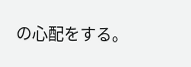の心配をする。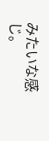みたいな感じ。